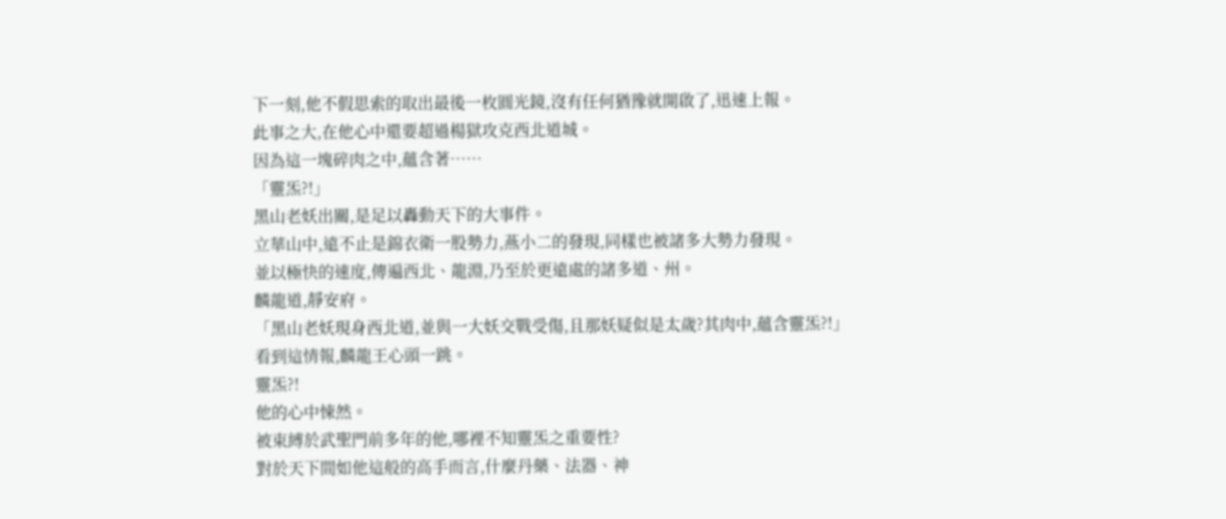下一刻,他不假思索的取出最後一枚圓光鏡,沒有任何猶豫就開啟了,迅速上報。
此事之大,在他心中還要超過楊獄攻克西北道城。
因為這一塊碎肉之中,蘊含著……
「靈炁?!」
黑山老妖出關,是足以轟動天下的大事件。
立華山中,遠不止是錦衣衛一股勢力,燕小二的發現,同樣也被諸多大勢力發現。
並以極快的速度,傳遍西北、龍淵,乃至於更遠處的諸多道、州。
麟龍道,靜安府。
「黑山老妖現身西北道,並與一大妖交戰受傷,且那妖疑似是太歲?其肉中,蘊含靈炁?!」
看到這情報,麟龍王心頭一跳。
靈炁?!
他的心中悚然。
被束縛於武聖門前多年的他,哪裡不知靈炁之重要性?
對於天下間如他這般的高手而言,什麼丹藥、法器、神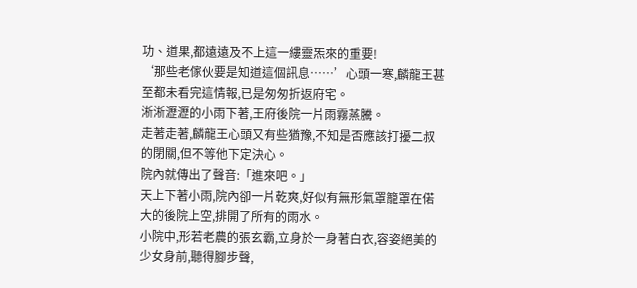功、道果,都遠遠及不上這一縷靈炁來的重要!
‘那些老傢伙要是知道這個訊息……’心頭一寒,麟龍王甚至都未看完這情報,已是匆匆折返府宅。
淅淅瀝瀝的小雨下著,王府後院一片雨霧蒸騰。
走著走著,麟龍王心頭又有些猶豫,不知是否應該打擾二叔的閉關,但不等他下定決心。
院內就傳出了聲音:「進來吧。」
天上下著小雨,院內卻一片乾爽,好似有無形氣罩籠罩在偌大的後院上空,排開了所有的雨水。
小院中,形若老農的張玄霸,立身於一身著白衣,容姿絕美的少女身前,聽得腳步聲,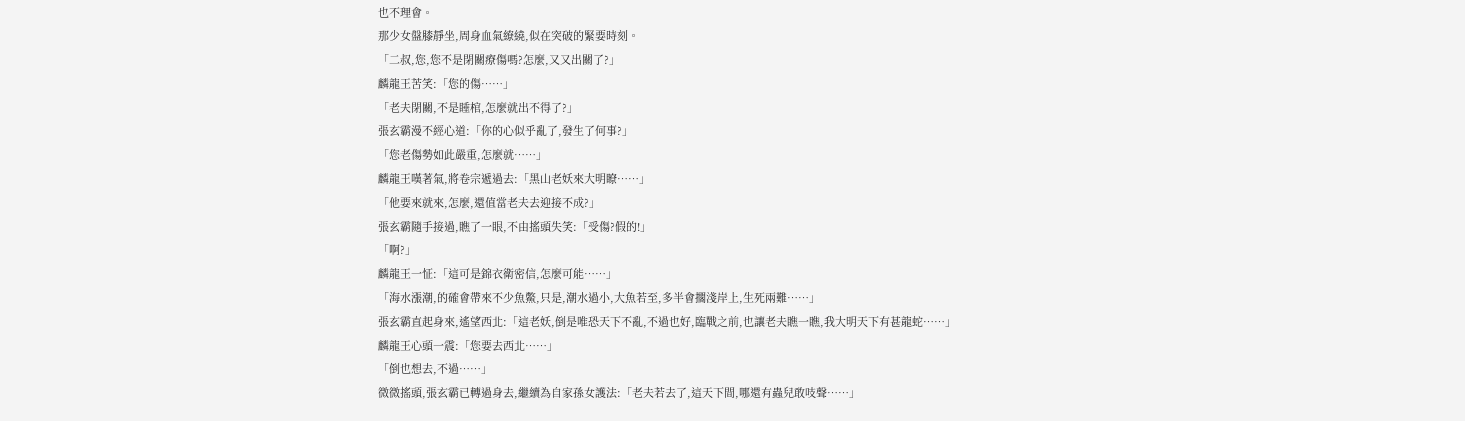也不理會。
那少女盤膝靜坐,周身血氣繚繞,似在突破的緊要時刻。
「二叔,您,您不是閉關療傷嗎?怎麼,又又出關了?」
麟龍王苦笑:「您的傷……」
「老夫閉關,不是睡棺,怎麼就出不得了?」
張玄霸漫不經心道:「你的心似乎亂了,發生了何事?」
「您老傷勢如此嚴重,怎麼就……」
麟龍王嘆著氣,將卷宗遞過去:「黑山老妖來大明瞭……」
「他要來就來,怎麼,還值當老夫去迎接不成?」
張玄霸隨手接過,瞧了一眼,不由搖頭失笑:「受傷?假的!」
「啊?」
麟龍王一怔:「這可是錦衣衛密信,怎麼可能……」
「海水漲潮,的確會帶來不少魚鱉,只是,潮水過小,大魚若至,多半會擱淺岸上,生死兩難……」
張玄霸直起身來,遙望西北:「這老妖,倒是唯恐天下不亂,不過也好,臨戰之前,也讓老夫瞧一瞧,我大明天下有甚龍蛇……」
麟龍王心頭一震:「您要去西北……」
「倒也想去,不過……」
微微搖頭,張玄霸已轉過身去,繼續為自家孫女護法:「老夫若去了,這天下間,哪還有蟲兒敢吱聲……」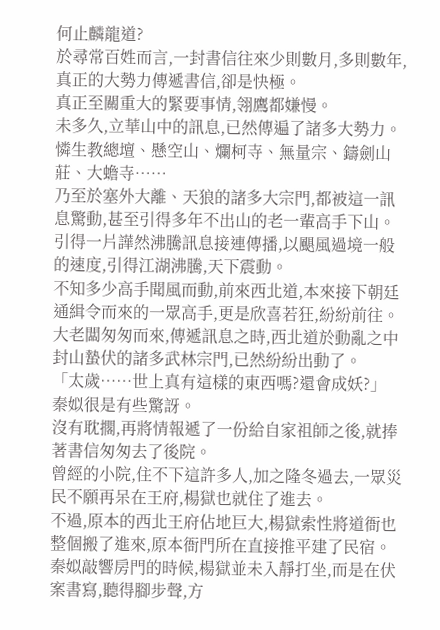何止麟龍道?
於尋常百姓而言,一封書信往來少則數月,多則數年,真正的大勢力傳遞書信,卻是快極。
真正至關重大的緊要事情,翎鷹都嫌慢。
未多久,立華山中的訊息,已然傳遍了諸多大勢力。
憐生教總壇、懸空山、爛柯寺、無量宗、鑄劍山莊、大蟾寺……
乃至於塞外大離、天狼的諸多大宗門,都被這一訊息驚動,甚至引得多年不出山的老一輩高手下山。
引得一片譁然沸騰訊息接連傳播,以颶風過境一般的速度,引得江湖沸騰,天下震動。
不知多少高手聞風而動,前來西北道,本來接下朝廷通緝令而來的一眾高手,更是欣喜若狂,紛紛前往。
大老闆匆匆而來,傳遞訊息之時,西北道於動亂之中封山蟄伏的諸多武林宗門,已然紛紛出動了。
「太歲……世上真有這樣的東西嗎?還會成妖?」
秦姒很是有些驚訝。
沒有耽擱,再將情報遞了一份給自家祖師之後,就捧著書信匆匆去了後院。
曾經的小院,住不下這許多人,加之隆冬過去,一眾災民不願再呆在王府,楊獄也就住了進去。
不過,原本的西北王府佔地巨大,楊獄索性將道衙也整個搬了進來,原本衙門所在直接推平建了民宿。
秦姒敲響房門的時候,楊獄並未入靜打坐,而是在伏案書寫,聽得腳步聲,方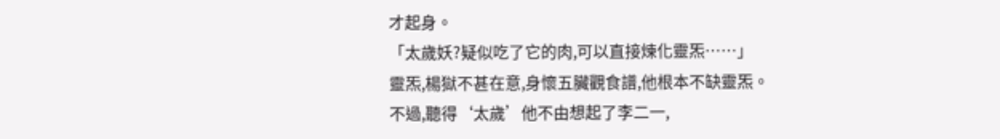才起身。
「太歲妖?疑似吃了它的肉,可以直接煉化靈炁……」
靈炁,楊獄不甚在意,身懷五臟觀食譜,他根本不缺靈炁。
不過,聽得‘太歲’他不由想起了李二一,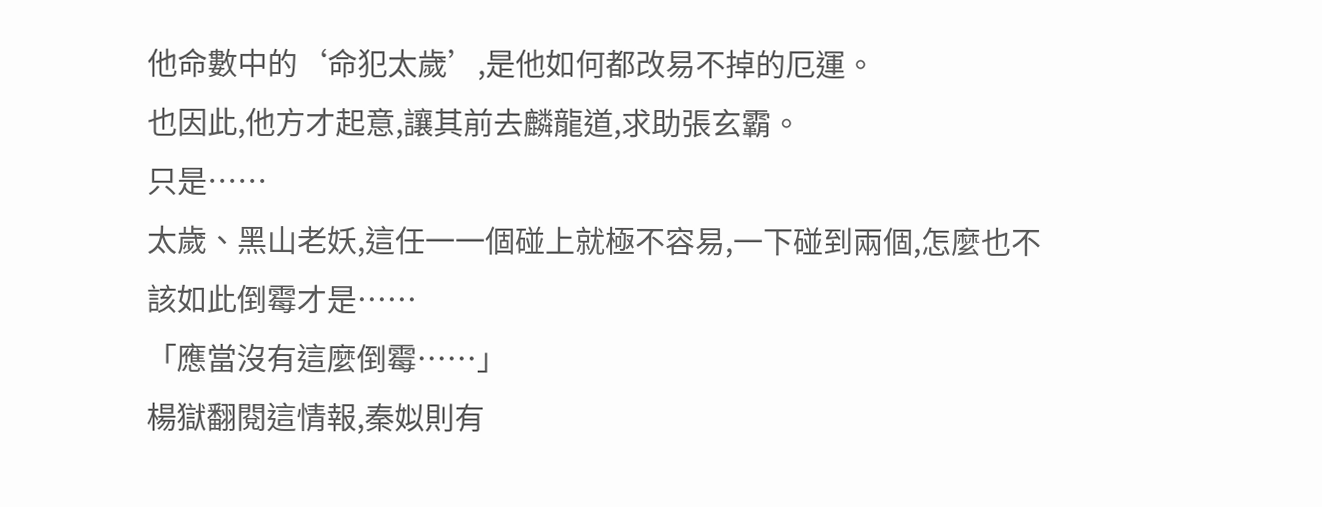他命數中的‘命犯太歲’,是他如何都改易不掉的厄運。
也因此,他方才起意,讓其前去麟龍道,求助張玄霸。
只是……
太歲、黑山老妖,這任一一個碰上就極不容易,一下碰到兩個,怎麼也不該如此倒霉才是……
「應當沒有這麼倒霉……」
楊獄翻閱這情報,秦姒則有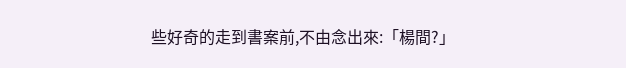些好奇的走到書案前,不由念出來:「楊間?」